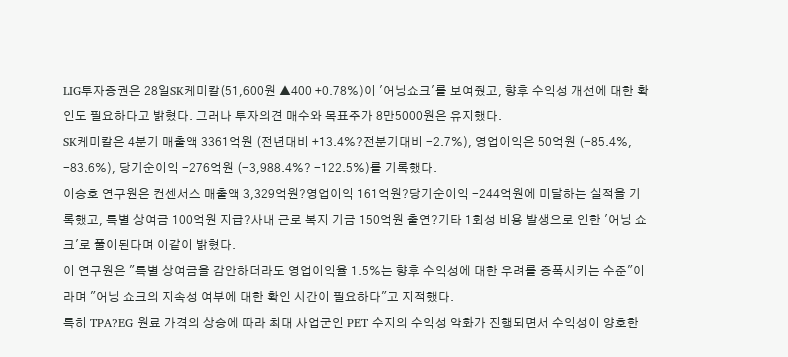LIG투자증권은 28일SK케미칼(51,600원 ▲400 +0.78%)이 '어닝쇼크'를 보여줬고, 향후 수익성 개선에 대한 확인도 필요하다고 밝혔다. 그러나 투자의견 매수와 목표주가 8만5000원은 유지했다.
SK케미칼은 4분기 매출액 3361억원 (전년대비 +13.4%?전분기대비 -2.7%), 영업이익은 50억원 (-85.4%, -83.6%), 당기순이익 -276억원 (-3,988.4%? -122.5%)를 기록했다.
이승호 연구원은 컨센서스 매출액 3,329억원?영업이익 161억원?당기순이익 -244억원에 미달하는 실적을 기록했고, 특별 상여금 100억원 지급?사내 근로 복지 기금 150억원 출연?기타 1회성 비용 발생으로 인한 '어닝 쇼크'로 풀이된다며 이같이 밝혔다.
이 연구원은 "특별 상여금을 감안하더라도 영업이익율 1.5%는 향후 수익성에 대한 우려를 증폭시키는 수준"이라며 "어닝 쇼크의 지속성 여부에 대한 확인 시간이 필요하다"고 지적했다.
특히 TPA?EG 원료 가격의 상승에 따라 최대 사업군인 PET 수지의 수익성 악화가 진행되면서 수익성이 양호한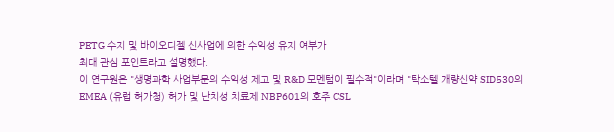PETG 수지 및 바이오디젤 신사업에 의한 수익성 유지 여부가
최대 관심 포인트라고 설명했다.
이 연구원은 "생명과학 사업부문의 수익성 제고 및 R&D 모멘텀이 필수적"이라며 "탁소텔 개량신약 SID530의 EMEA (유럽 허가청) 허가 및 난치성 치료제 NBP601의 호주 CSL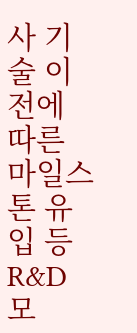사 기술 이전에 따른 마일스톤 유입 등 R&D 모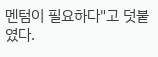멘텀이 필요하다"고 덧붙였다.